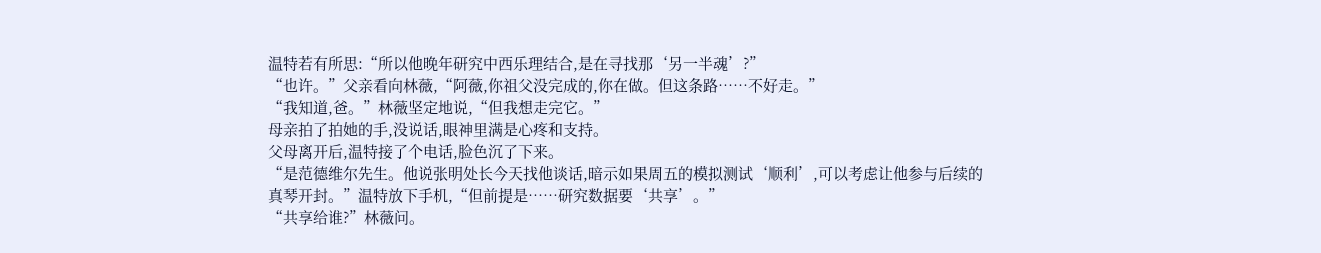温特若有所思:“所以他晚年研究中西乐理结合,是在寻找那‘另一半魂’?”
“也许。”父亲看向林薇,“阿薇,你祖父没完成的,你在做。但这条路……不好走。”
“我知道,爸。”林薇坚定地说,“但我想走完它。”
母亲拍了拍她的手,没说话,眼神里满是心疼和支持。
父母离开后,温特接了个电话,脸色沉了下来。
“是范德维尔先生。他说张明处长今天找他谈话,暗示如果周五的模拟测试‘顺利’,可以考虑让他参与后续的真琴开封。”温特放下手机,“但前提是……研究数据要‘共享’。”
“共享给谁?”林薇问。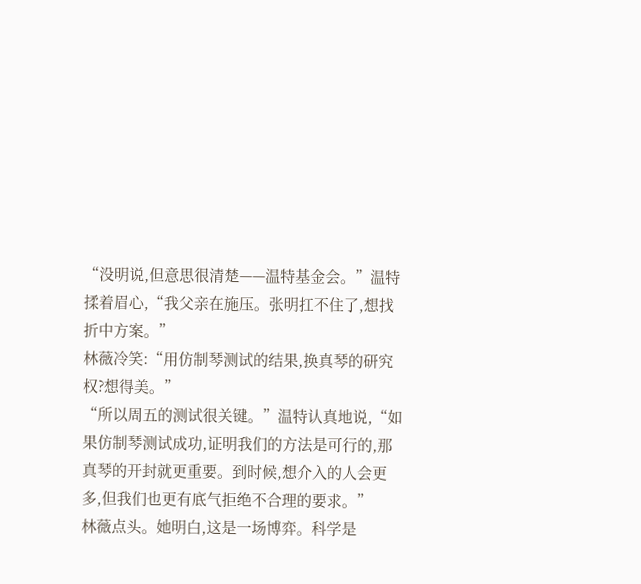“没明说,但意思很清楚——温特基金会。”温特揉着眉心,“我父亲在施压。张明扛不住了,想找折中方案。”
林薇冷笑:“用仿制琴测试的结果,换真琴的研究权?想得美。”
“所以周五的测试很关键。”温特认真地说,“如果仿制琴测试成功,证明我们的方法是可行的,那真琴的开封就更重要。到时候,想介入的人会更多,但我们也更有底气拒绝不合理的要求。”
林薇点头。她明白,这是一场博弈。科学是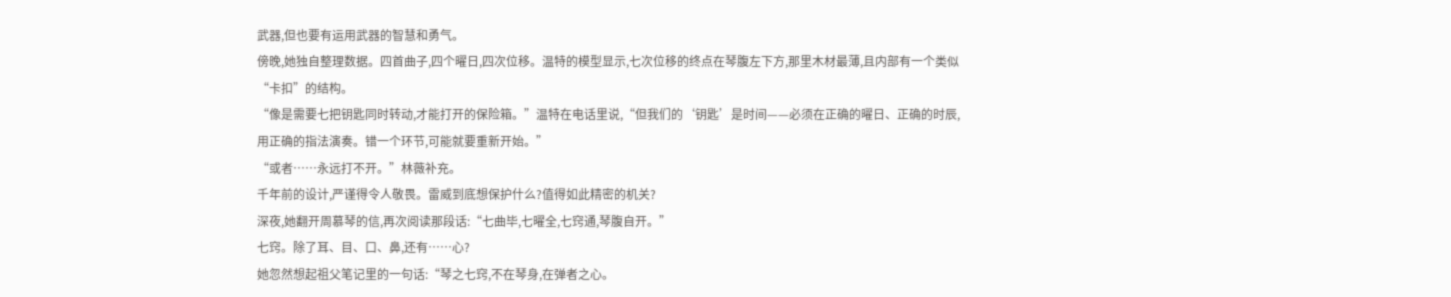武器,但也要有运用武器的智慧和勇气。
傍晚,她独自整理数据。四首曲子,四个曜日,四次位移。温特的模型显示,七次位移的终点在琴腹左下方,那里木材最薄,且内部有一个类似“卡扣”的结构。
“像是需要七把钥匙同时转动,才能打开的保险箱。”温特在电话里说,“但我们的‘钥匙’是时间——必须在正确的曜日、正确的时辰,用正确的指法演奏。错一个环节,可能就要重新开始。”
“或者……永远打不开。”林薇补充。
千年前的设计,严谨得令人敬畏。雷威到底想保护什么?值得如此精密的机关?
深夜,她翻开周慕琴的信,再次阅读那段话:“七曲毕,七曜全,七窍通,琴腹自开。”
七窍。除了耳、目、口、鼻,还有……心?
她忽然想起祖父笔记里的一句话:“琴之七窍,不在琴身,在弹者之心。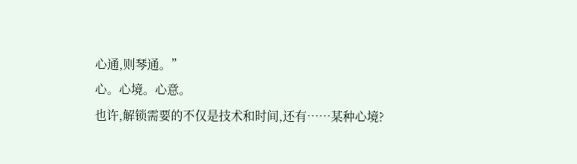心通,则琴通。”
心。心境。心意。
也许,解锁需要的不仅是技术和时间,还有……某种心境?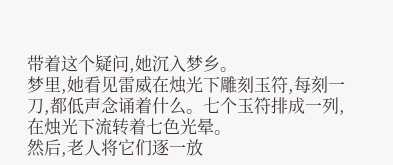带着这个疑问,她沉入梦乡。
梦里,她看见雷威在烛光下雕刻玉符,每刻一刀,都低声念诵着什么。七个玉符排成一列,在烛光下流转着七色光晕。
然后,老人将它们逐一放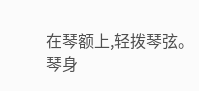在琴额上,轻拨琴弦。
琴身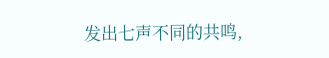发出七声不同的共鸣,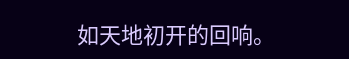如天地初开的回响。